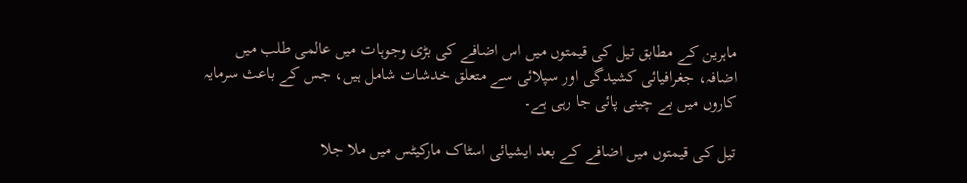ماہرین کے مطابق تیل کی قیمتوں میں اس اضافے کی بڑی وجوہات میں عالمی طلب میں اضافہ، جغرافیائی کشیدگی اور سپلائی سے متعلق خدشات شامل ہیں، جس کے باعث سرمایہ کاروں میں بے چینی پائی جا رہی ہے۔

تیل کی قیمتوں میں اضافے کے بعد ایشیائی اسٹاک مارکیٹس میں ملا جلا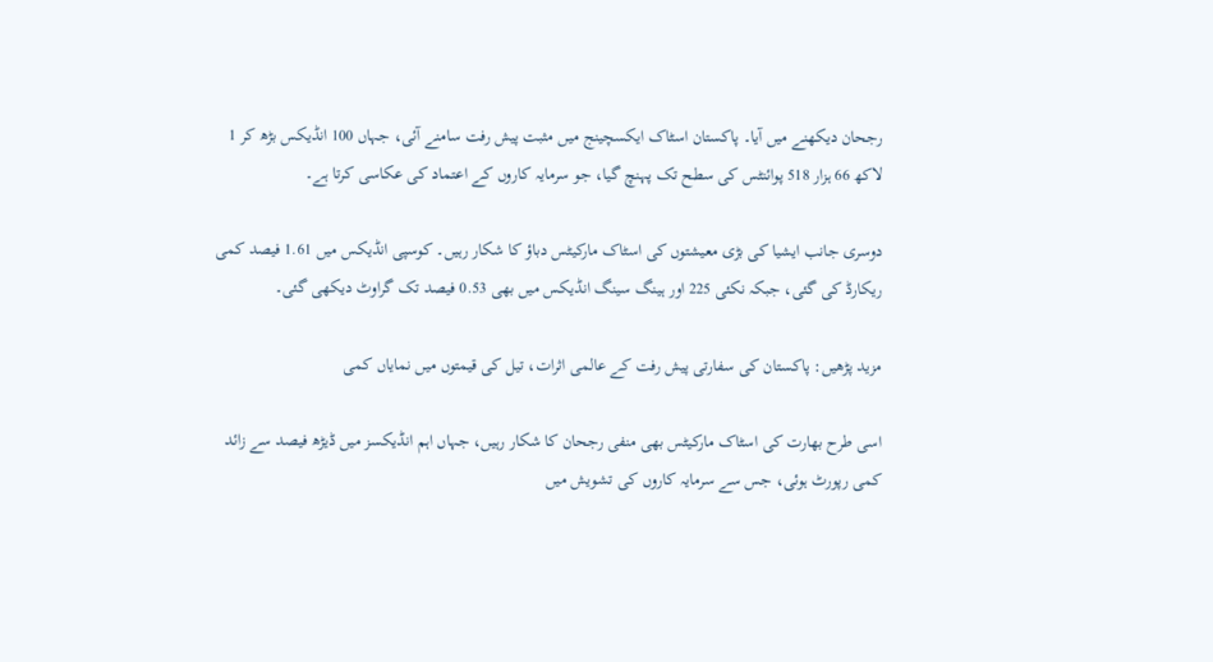رجحان دیکھنے میں آیا۔ پاکستان اسٹاک ایکسچینج میں مثبت پیش رفت سامنے آئی، جہاں 100 انڈیکس بڑھ کر 1 لاکھ 66 ہزار 518 پوائنٹس کی سطح تک پہنچ گیا، جو سرمایہ کاروں کے اعتماد کی عکاسی کرتا ہے۔

دوسری جانب ایشیا کی بڑی معیشتوں کی اسٹاک مارکیٹس دباؤ کا شکار رہیں۔ کوسپی انڈیکس میں 1.61 فیصد کمی ریکارڈ کی گئی، جبکہ نکئی 225 اور ہینگ سینگ انڈیکس میں بھی 0.53 فیصد تک گراوٹ دیکھی گئی۔

مزید پڑھیں: پاکستان کی سفارتی پیش رفت کے عالمی اثرات، تیل کی قیمتوں میں نمایاں کمی

اسی طرح بھارت کی اسٹاک مارکیٹس بھی منفی رجحان کا شکار رہیں، جہاں اہم انڈیکسز میں ڈیڑھ فیصد سے زائد کمی رپورٹ ہوئی، جس سے سرمایہ کاروں کی تشویش میں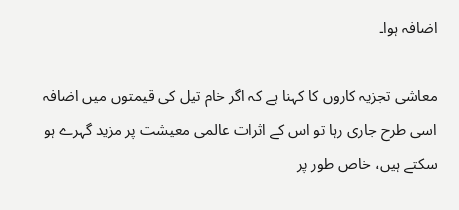اضافہ ہوا۔

معاشی تجزیہ کاروں کا کہنا ہے کہ اگر خام تیل کی قیمتوں میں اضافہ اسی طرح جاری رہا تو اس کے اثرات عالمی معیشت پر مزید گہرے ہو سکتے ہیں، خاص طور پر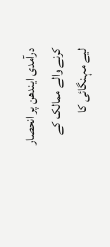درآمدی ایندھن پر انحصار کرنے والے ممالک کے لیے مہنگائی کا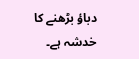دباؤ بڑھنے کا خدشہ ہے۔